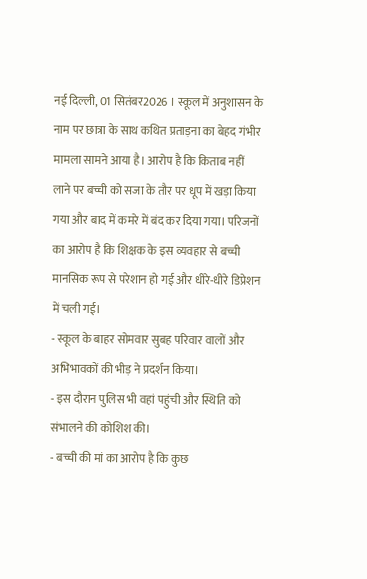नई दिल्ली, 01 सितंबर2026 । स्कूल में अनुशासन के नाम पर छात्रा के साथ कथित प्रताड़ना का बेहद गंभीर मामला सामने आया है। आरोप है कि किताब नहीं लाने पर बच्ची को सजा के तौर पर धूप में खड़ा किया गया और बाद में कमरे में बंद कर दिया गया। परिजनों का आरोप है कि शिक्षक के इस व्यवहार से बच्ची मानसिक रूप से परेशान हो गई और धीरे-धीरे डिप्रेशन में चली गई।
- स्कूल के बाहर सोमवार सुबह परिवार वालों और अभिभावकों की भीड़ ने प्रदर्शन किया।
- इस दौरान पुलिस भी वहां पहुंची और स्थिति को संभालने की कोशिश की।
- बच्ची की मां का आरोप है कि कुछ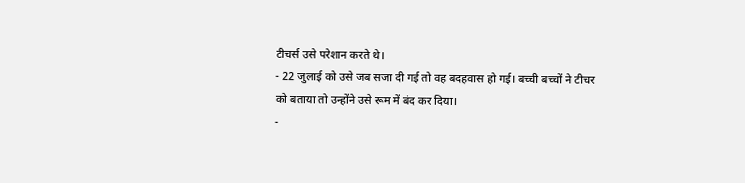टीचर्स उसे परेशान करते थे।
- 22 जुलाई को उसे जब सजा दी गई तो वह बदहवास हो गई। बच्ची बच्चों ने टीचर को बताया तो उन्होंने उसे रूम में बंद कर दिया।
-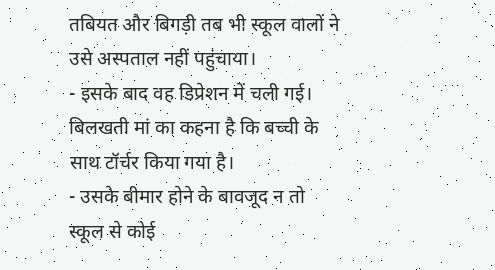तबियत और बिगड़ी तब भी स्कूल वालों ने उसे अस्पताल नहीं पहुंचाया।
- इसके बाद वह डिप्रेशन में चली गई। बिलखती मां का कहना है कि बच्ची के साथ टॉर्चर किया गया है।
- उसके बीमार होने के बावजूद न तो स्कूल से कोई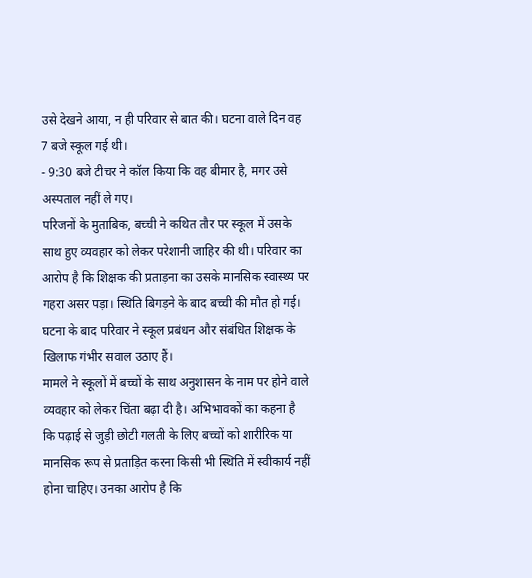उसे देखने आया, न ही परिवार से बात की। घटना वाले दिन वह 7 बजे स्कूल गई थी।
- 9:30 बजे टीचर ने कॉल किया कि वह बीमार है, मगर उसे अस्पताल नहीं ले गए।
परिजनों के मुताबिक, बच्ची ने कथित तौर पर स्कूल में उसके साथ हुए व्यवहार को लेकर परेशानी जाहिर की थी। परिवार का आरोप है कि शिक्षक की प्रताड़ना का उसके मानसिक स्वास्थ्य पर गहरा असर पड़ा। स्थिति बिगड़ने के बाद बच्ची की मौत हो गई। घटना के बाद परिवार ने स्कूल प्रबंधन और संबंधित शिक्षक के खिलाफ गंभीर सवाल उठाए हैं।
मामले ने स्कूलों में बच्चों के साथ अनुशासन के नाम पर होने वाले व्यवहार को लेकर चिंता बढ़ा दी है। अभिभावकों का कहना है कि पढ़ाई से जुड़ी छोटी गलती के लिए बच्चों को शारीरिक या मानसिक रूप से प्रताड़ित करना किसी भी स्थिति में स्वीकार्य नहीं होना चाहिए। उनका आरोप है कि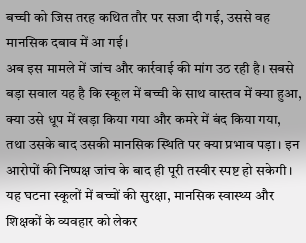बच्ची को जिस तरह कथित तौर पर सजा दी गई, उससे वह मानसिक दबाव में आ गई।
अब इस मामले में जांच और कार्रवाई की मांग उठ रही है। सबसे बड़ा सवाल यह है कि स्कूल में बच्ची के साथ वास्तव में क्या हुआ, क्या उसे धूप में खड़ा किया गया और कमरे में बंद किया गया, तथा उसके बाद उसकी मानसिक स्थिति पर क्या प्रभाव पड़ा। इन आरोपों की निष्पक्ष जांच के बाद ही पूरी तस्वीर स्पष्ट हो सकेगी।
यह घटना स्कूलों में बच्चों की सुरक्षा, मानसिक स्वास्थ्य और शिक्षकों के व्यवहार को लेकर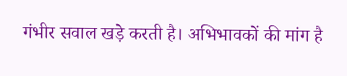गंभीर सवाल खड़े करती है। अभिभावकों की मांग है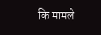कि मामले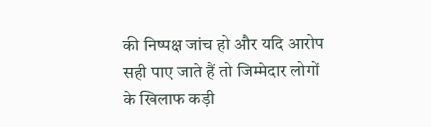की निष्पक्ष जांच हो और यदि आरोप सही पाए जाते हैं तो जिम्मेदार लोगों के खिलाफ कड़ी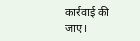कार्रवाई की जाए।